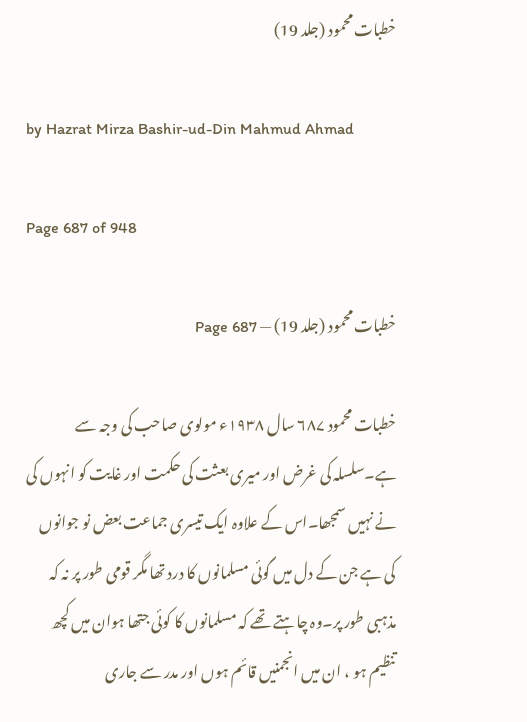خطبات محمود (جلد 19)

by Hazrat Mirza Bashir-ud-Din Mahmud Ahmad

Page 687 of 948

خطبات محمود (جلد 19) — Page 687

خطبات محمود ۶۸۷ سال ۱۹۳۸ء مولوی صاحب کی وجہ سے ہے۔سلسلہ کی غرض اور میری بعثت کی حکمت اور غایت کو انہوں کی نے نہیں سمجھا۔اس کے علاوہ ایک تیسری جماعت بعض نو جوانوں کی ہے جن کے دل میں گوئی مسلمانوں کا درد تھا مگر قومی طور پر نہ کہ مذہبی طور پر۔وہ چاہتے تھے کہ مسلمانوں کا کوئی جتھا ہوان میں کچھ تنظیم ہو ، ان میں انجمنیں قائم ہوں اور مدر سے جاری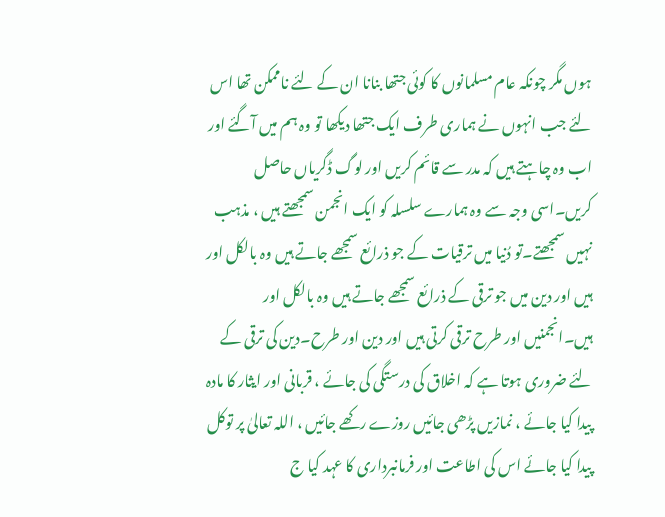ہوں مگر چونکہ عام مسلمانوں کا کوئی جتھا بنانا ان کے لئے ناممکن تھا اس لئے جب انہوں نے ہماری طرف ایک جتھا دیکھا تو وہ ہم میں آگئے اور اب وہ چاہتے ہیں کہ مدر سے قائم کریں اور لوگ ڈگریاں حاصل کریں۔اسی وجہ سے وہ ہمارے سلسلہ کو ایک انجمن سمجھتے ہیں ، مذہب نہیں سمجھتے۔تو دُنیا میں ترقیات کے جو ذرائع سمجھے جاتے ہیں وہ بالکل اور ہیں اور دین میں جو ترقی کے ذرائع سمجھے جاتے ہیں وہ بالکل اور ہیں۔انجمنیں اور طرح ترقی کرتی ہیں اور دین اور طرح۔دین کی ترقی کے لئے ضروری ہوتا ہے کہ اخلاق کی درستگی کی جائے ، قربانی اور ایثار کا مادہ پیدا کیا جائے ، نمازیں پڑھی جائیں روزے رکھے جائیں ، اللہ تعالیٰ پر توکل پیدا کیا جائے اس کی اطاعت اور فرمانبرداری کا عہد کیا ج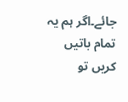جائے۔اگر ہم یہ تمام باتیں کریں تو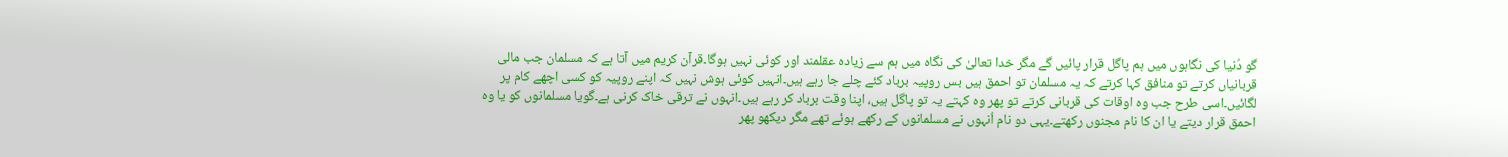گو دُنیا کی نگاہوں میں ہم پاگل قرار پائیں گے مگر خدا تعالیٰ کی نگاہ میں ہم سے زیادہ عقلمند اور کوئی نہیں ہوگا۔قرآن کریم میں آتا ہے کہ مسلمان جب مالی قربانیاں کرتے تو منافق کہا کرتے کہ یہ مسلمان تو احمق ہیں بس روپیہ برباد کئے چلے جا رہے ہیں۔انہیں کوئی ہوش نہیں کہ اپنے روپیہ کو کسی اچھے کام پر لگائیں۔اسی طرح جب وہ اوقات کی قربانی کرتے تو پھر وہ کہتے یہ تو پاگل ہیں، اپنا وقت برباد کر رہے ہیں۔انہوں نے ترقی خاک کرنی ہے۔گویا مسلمانوں کو یا وہ احمق قرار دیتے یا ان کا نام مجنوں رکھتے۔یہی دو نام اُنہوں نے مسلمانوں کے رکھے ہوئے تھے مگر دیکھو پھر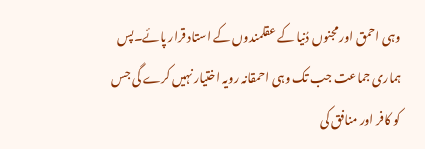وہی احمق اور مجنوں دُنیا کے عقلمندوں کے استاد قرار پائے۔پس ہماری جماعت جب تک وہی احمقانہ رویہ اختیار نہیں کرے گی جس کو کافر اور منافق کی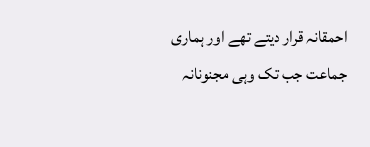احمقانہ قرار دیتے تھے اور ہماری جماعت جب تک وہی مجنونانہ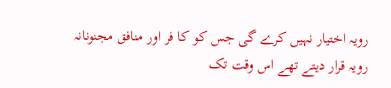رویہ اختیار نہیں کرے گی جس کو کا فر اور منافق مجنونانہ رویہ قرار دیتے تھے اس وقت تک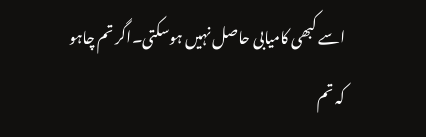اسے کبھی کامیابی حاصل نہیں ہوسکتی۔اگر تم چاہو کہ تم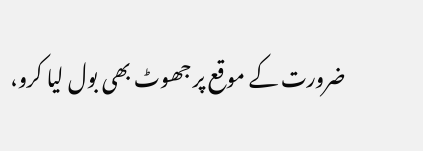ضرورت کے موقع پر جھوٹ بھی بول لیا کرو،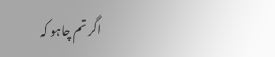اگر تم چاہو کہ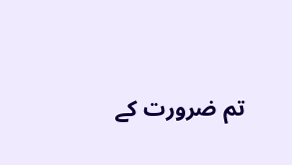تم ضرورت کے